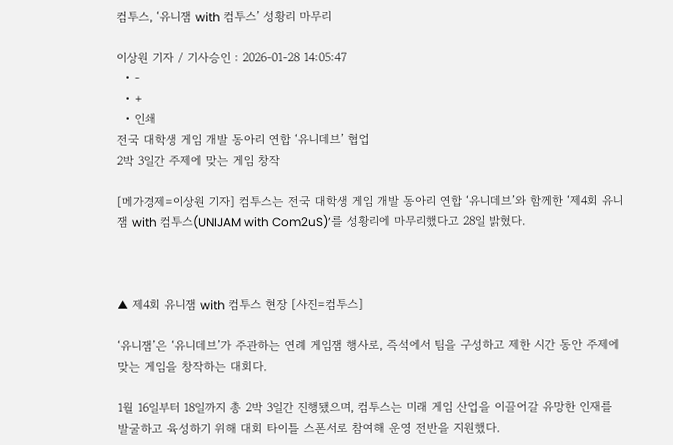컴투스, ‘유니잼 with 컴투스’ 성황리 마무리

이상원 기자 / 기사승인 : 2026-01-28 14:05:47
  • -
  • +
  • 인쇄
전국 대학생 게임 개발 동아리 연합 ‘유니데브’ 협업
2박 3일간 주제에 맞는 게임 창작

[메가경제=이상원 기자] 컴투스는 전국 대학생 게임 개발 동아리 연합 ‘유니데브’와 함께한 ‘제4회 유니잼 with 컴투스(UNIJAM with Com2uS)’를 성황리에 마무리했다고 28일 밝혔다.



▲ 제4회 유니잼 with 컴투스 현장 [사진=컴투스]

‘유니잼’은 ‘유니데브’가 주관하는 연례 게임잼 행사로, 즉석에서 팀을 구성하고 제한 시간 동안 주제에 맞는 게임을 창작하는 대회다.

1월 16일부터 18일까지 총 2박 3일간 진행됐으며, 컴투스는 미래 게임 산업을 이끌어갈 유망한 인재를 발굴하고 육성하기 위해 대회 타이틀 스폰서로 참여해 운영 전반을 지원했다.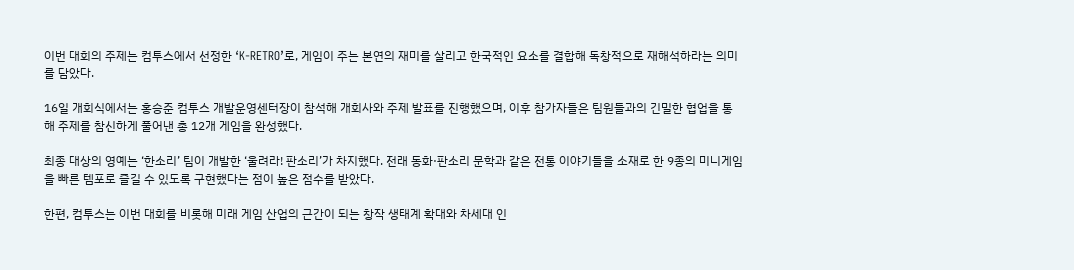이번 대회의 주제는 컴투스에서 선정한 ‘K-RETRO’로, 게임이 주는 본연의 재미를 살리고 한국적인 요소를 결합해 독창적으로 재해석하라는 의미를 담았다.

16일 개회식에서는 홍승준 컴투스 개발운영센터장이 참석해 개회사와 주제 발표를 진행했으며, 이후 참가자들은 팀원들과의 긴밀한 협업을 통해 주제를 참신하게 풀어낸 총 12개 게임을 완성했다.

최종 대상의 영예는 ‘한소리’ 팀이 개발한 ‘울려라! 판소리’가 차지했다. 전래 동화·판소리 문학과 같은 전통 이야기들을 소재로 한 9종의 미니게임을 빠른 템포로 즐길 수 있도록 구현했다는 점이 높은 점수를 받았다.

한편, 컴투스는 이번 대회를 비롯해 미래 게임 산업의 근간이 되는 창작 생태계 확대와 차세대 인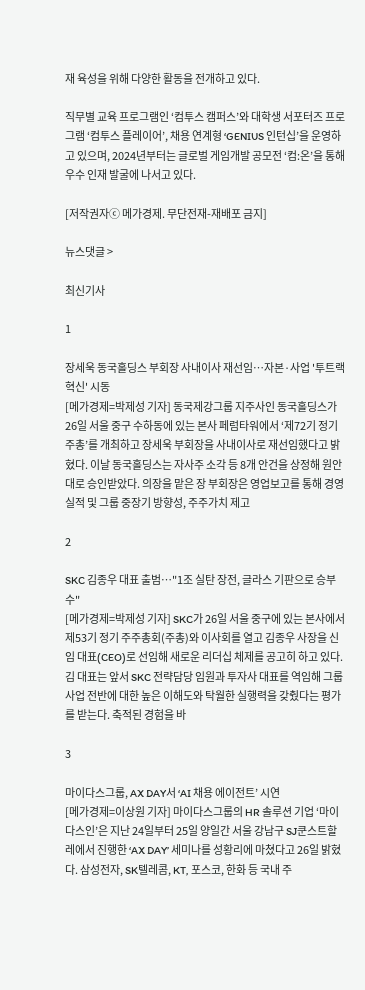재 육성을 위해 다양한 활동을 전개하고 있다.

직무별 교육 프로그램인 ‘컴투스 캠퍼스’와 대학생 서포터즈 프로그램 ‘컴투스 플레이어’, 채용 연계형 ‘GENIUS 인턴십’을 운영하고 있으며, 2024년부터는 글로벌 게임개발 공모전 ‘컴:온’을 통해 우수 인재 발굴에 나서고 있다.

[저작권자ⓒ 메가경제. 무단전재-재배포 금지]

뉴스댓글 >

최신기사

1

장세욱 동국홀딩스 부회장 사내이사 재선임…자본·사업 '투트랙 혁신' 시동
[메가경제=박제성 기자] 동국제강그룹 지주사인 동국홀딩스가 26일 서울 중구 수하동에 있는 본사 페럼타워에서 ‘제72기 정기주총’를 개최하고 장세욱 부회장을 사내이사로 재선임했다고 밝혔다. 이날 동국홀딩스는 자사주 소각 등 8개 안건을 상정해 원안대로 승인받았다. 의장을 맡은 장 부회장은 영업보고를 통해 경영 실적 및 그룹 중장기 방향성, 주주가치 제고

2

SKC 김종우 대표 출범…"1조 실탄 장전, 글라스 기판으로 승부수"
[메가경제=박제성 기자] SKC가 26일 서울 중구에 있는 본사에서 제53기 정기 주주총회(주총)와 이사회를 열고 김종우 사장을 신임 대표(CEO)로 선임해 새로운 리더십 체제를 공고히 하고 있다. 김 대표는 앞서 SKC 전략담당 임원과 투자사 대표를 역임해 그룹 사업 전반에 대한 높은 이해도와 탁월한 실행력을 갖췄다는 평가를 받는다. 축적된 경험을 바

3

마이다스그룹, AX DAY서 ‘AI 채용 에이전트’ 시연
[메가경제=이상원 기자] 마이다스그룹의 HR 솔루션 기업 ‘마이다스인’은 지난 24일부터 25일 양일간 서울 강남구 SJ쿤스트할레에서 진행한 ‘AX DAY’ 세미나를 성황리에 마쳤다고 26일 밝혔다. 삼성전자, SK텔레콤, KT, 포스코, 한화 등 국내 주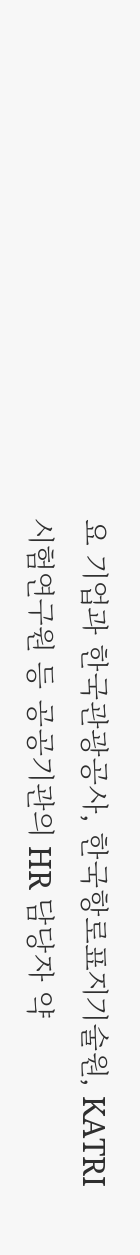요 기업과 한국관광공사, 한국항로표지기술원, KATRI 시험연구원 등 공공기관의 HR 담당자 약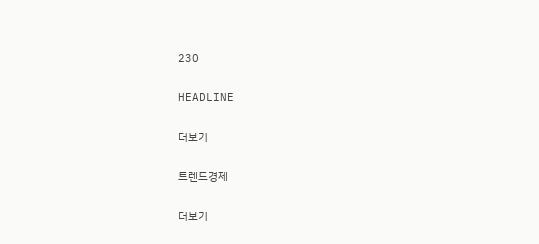230

HEADLINE

더보기

트렌드경제

더보기